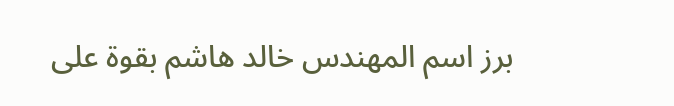برز اسم المهندس خالد هاشم بقوة على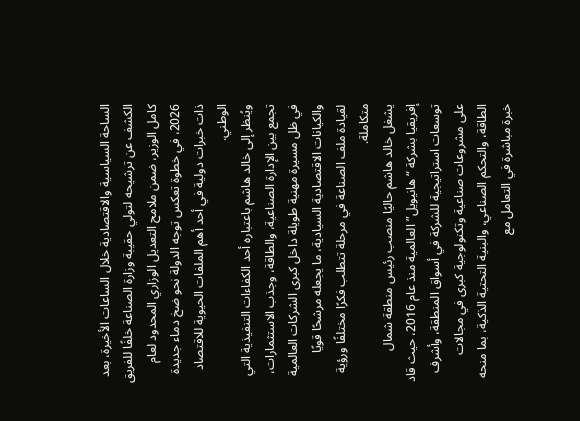الساحة السياسية والاقتصادية خلال الساعات الأخيرة، بعد الكشف عن ترشيحه لتولي حقيبة وزارة الصناعة خلفًا للفريق كامل الوزير، ضمن ملامح التعديل الوزاري المحدود لعام 2026، في خطوة تعكس توجه الدولة نحو ضخ دماء جديدة ذات خبرات دولية في أحد أهم الملفات الحيوية للاقتصاد الوطني.
ويُنظر إلى خالد هاشم باعتباره أحد الكفاءات التنفيذية التي تجمع بين الإدارة الصناعية، والطاقة، وجذب الاستثمارات، في ظل مسيرة مهنية طويلة داخل كبرى الشركات العالمية والكيانات الاقتصادية السيادية، ما يجعله مرشحًا قويًا لقيادة ملف الصناعة في مرحلة تتطلب فكرًا مختلفًا ورؤية متكاملة.
يشغل خالد هاشم حاليًا منصب رئيس منطقة شمال إفريقيا بشركة “هانيويل” العالمية منذ عام 2016، حيث قاد توسعات استراتيجية للشركة في أسواق المنطقة، وأشرف على مشروعات صناعية وتكنولوجية كبرى في مجالات الطاقة، والتحكم الصناعي، والبنية التحتية الذكية، بما منحه خبرة مباشرة في التعامل مع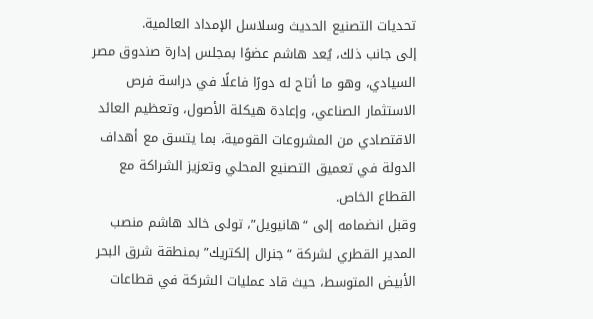تحديات التصنيع الحديث وسلاسل الإمداد العالمية.
إلى جانب ذلك، يُعد هاشم عضوًا بمجلس إدارة صندوق مصر السيادي، وهو ما أتاح له دورًا فاعلًا في دراسة فرص الاستثمار الصناعي، وإعادة هيكلة الأصول، وتعظيم العائد الاقتصادي من المشروعات القومية، بما يتسق مع أهداف الدولة في تعميق التصنيع المحلي وتعزيز الشراكة مع القطاع الخاص.
وقبل انضمامه إلى “هانيويل”، تولى خالد هاشم منصب المدير القطري لشركة “جنرال إلكتريك” بمنطقة شرق البحر الأبيض المتوسط، حيث قاد عمليات الشركة في قطاعات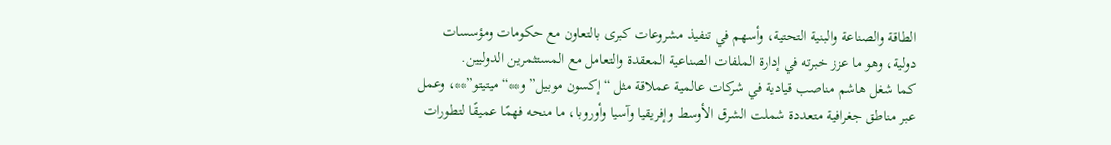الطاقة والصناعة والبنية التحتية، وأسهم في تنفيذ مشروعات كبرى بالتعاون مع حكومات ومؤسسات دولية، وهو ما عزز خبرته في إدارة الملفات الصناعية المعقدة والتعامل مع المستثمرين الدوليين.
كما شغل هاشم مناصب قيادية في شركات عالمية عملاقة مثل “إكسون موبيل” و**“ميتيتو”**، وعمل عبر مناطق جغرافية متعددة شملت الشرق الأوسط وإفريقيا وآسيا وأوروبا، ما منحه فهمًا عميقًا لتطورات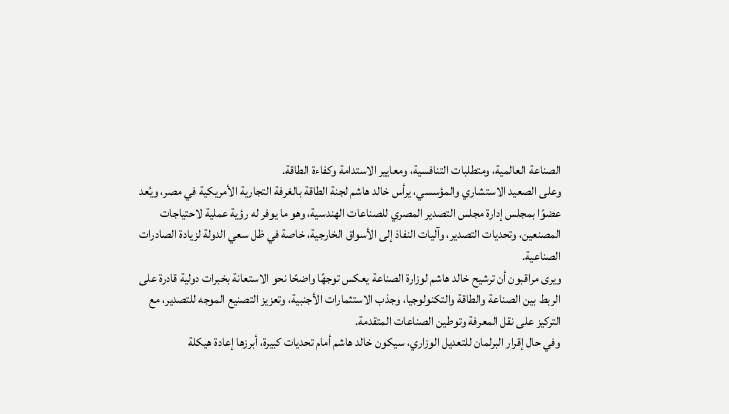الصناعة العالمية، ومتطلبات التنافسية، ومعايير الاستدامة وكفاءة الطاقة.
وعلى الصعيد الاستشاري والمؤسسي، يرأس خالد هاشم لجنة الطاقة بالغرفة التجارية الأمريكية في مصر، ويُعد عضوًا بمجلس إدارة مجلس التصدير المصري للصناعات الهندسية، وهو ما يوفر له رؤية عملية لاحتياجات المصنعين، وتحديات التصدير، وآليات النفاذ إلى الأسواق الخارجية، خاصة في ظل سعي الدولة لزيادة الصادرات الصناعية.
ويرى مراقبون أن ترشيح خالد هاشم لوزارة الصناعة يعكس توجهًا واضحًا نحو الاستعانة بخبرات دولية قادرة على الربط بين الصناعة والطاقة والتكنولوجيا، وجذب الاستثمارات الأجنبية، وتعزيز التصنيع الموجه للتصدير، مع التركيز على نقل المعرفة وتوطين الصناعات المتقدمة.
وفي حال إقرار البرلمان للتعديل الوزاري، سيكون خالد هاشم أمام تحديات كبيرة، أبرزها إعادة هيكلة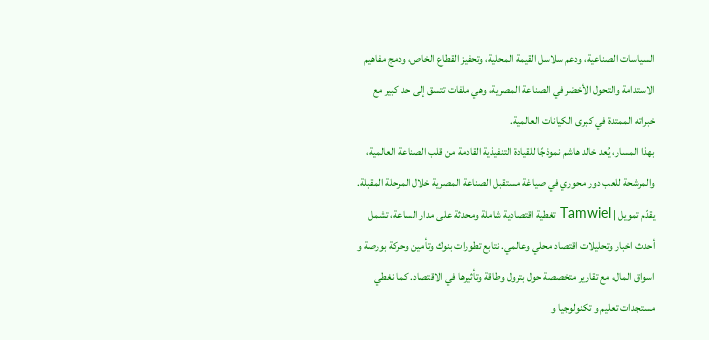السياسات الصناعية، ودعم سلاسل القيمة المحلية، وتحفيز القطاع الخاص، ودمج مفاهيم الاستدامة والتحول الأخضر في الصناعة المصرية، وهي ملفات تتسق إلى حد كبير مع خبراته الممتدة في كبرى الكيانات العالمية.
بهذا المسار، يُعد خالد هاشم نموذجًا للقيادة التنفيذية القادمة من قلب الصناعة العالمية، والمرشحة للعب دور محوري في صياغة مستقبل الصناعة المصرية خلال المرحلة المقبلة.
يقدّم تمويل | Tamwiel تغطية اقتصادية شاملة ومحدثة على مدار الساعة، تشمل أحدث اخبار وتحليلات اقتصاد محلي وعالمي. نتابع تطورات بنوك وتأمين وحركة بورصة و اسواق المال، مع تقارير متخصصة حول بترول وطاقة وتأثيرها في الاقتصاد. كما نغطي مستجدات تعليم و تكنولوجيا و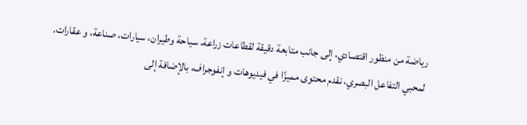رياضة من منظور اقتصادي، إلى جانب متابعة دقيقة لقطاعات زراعة، سياحة وطيران، سيارات، صناعة، و عقارات. لمحبي التفاعل البصري، نقدم محتوى مميزًا في فيديوهات و إنفوجراف، بالإضافة إلى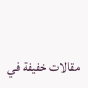مقالات خفيفة في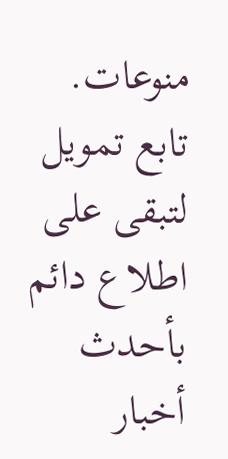منوعات. تابع تمويل لتبقى على اطلاع دائم بأحدث أخبار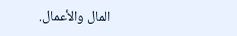المال والأعمال.